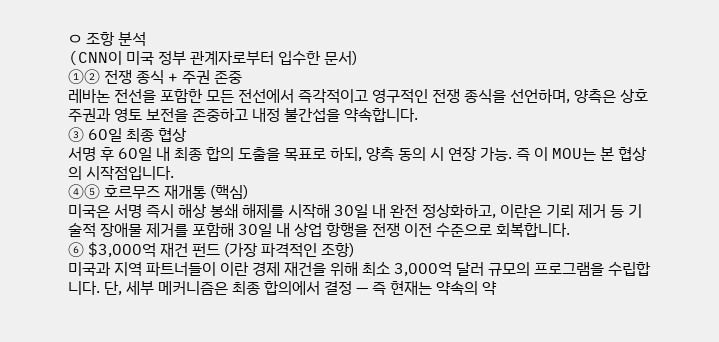ㅇ 조항 분석
(CNN이 미국 정부 관계자로부터 입수한 문서)
①② 전쟁 종식 + 주권 존중
레바논 전선을 포함한 모든 전선에서 즉각적이고 영구적인 전쟁 종식을 선언하며, 양측은 상호 주권과 영토 보전을 존중하고 내정 불간섭을 약속합니다.
③ 60일 최종 협상
서명 후 60일 내 최종 합의 도출을 목표로 하되, 양측 동의 시 연장 가능. 즉 이 MOU는 본 협상의 시작점입니다.
④⑤ 호르무즈 재개통 (핵심)
미국은 서명 즉시 해상 봉쇄 해제를 시작해 30일 내 완전 정상화하고, 이란은 기뢰 제거 등 기술적 장애물 제거를 포함해 30일 내 상업 항행을 전쟁 이전 수준으로 회복합니다.
⑥ $3,000억 재건 펀드 (가장 파격적인 조항)
미국과 지역 파트너들이 이란 경제 재건을 위해 최소 3,000억 달러 규모의 프로그램을 수립합니다. 단, 세부 메커니즘은 최종 합의에서 결정 — 즉 현재는 약속의 약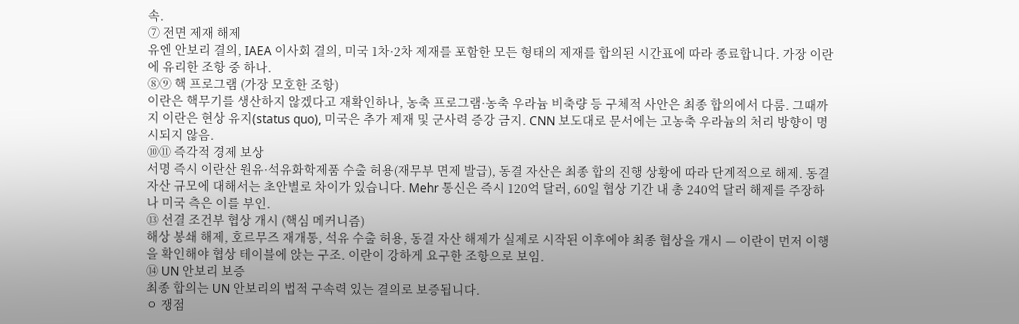속.
⑦ 전면 제재 해제
유엔 안보리 결의, IAEA 이사회 결의, 미국 1차·2차 제재를 포함한 모든 형태의 제재를 합의된 시간표에 따라 종료합니다. 가장 이란에 유리한 조항 중 하나.
⑧⑨ 핵 프로그램 (가장 모호한 조항)
이란은 핵무기를 생산하지 않겠다고 재확인하나, 농축 프로그램·농축 우라늄 비축량 등 구체적 사안은 최종 합의에서 다룸. 그때까지 이란은 현상 유지(status quo), 미국은 추가 제재 및 군사력 증강 금지. CNN 보도대로 문서에는 고농축 우라늄의 처리 방향이 명시되지 않음.
⑩⑪ 즉각적 경제 보상
서명 즉시 이란산 원유·석유화학제품 수출 허용(재무부 면제 발급), 동결 자산은 최종 합의 진행 상황에 따라 단계적으로 해제. 동결 자산 규모에 대해서는 초안별로 차이가 있습니다. Mehr 통신은 즉시 120억 달러, 60일 협상 기간 내 총 240억 달러 해제를 주장하나 미국 측은 이를 부인.
⑬ 선결 조건부 협상 개시 (핵심 메커니즘)
해상 봉쇄 해제, 호르무즈 재개통, 석유 수출 허용, 동결 자산 해제가 실제로 시작된 이후에야 최종 협상을 개시 — 이란이 먼저 이행을 확인해야 협상 테이블에 앉는 구조. 이란이 강하게 요구한 조항으로 보임.
⑭ UN 안보리 보증
최종 합의는 UN 안보리의 법적 구속력 있는 결의로 보증됩니다.
ㅇ 쟁점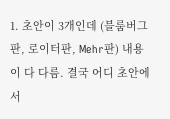1. 초안이 3개인데 (블룸버그판, 로이터판, Mehr판) 내용이 다 다름. 결국 어디 초안에 서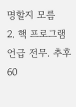명할지 모름
2. 핵 프로그램 언급 전무. 추후 60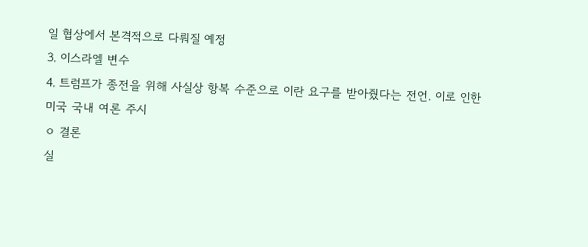일 협상에서 본격적으로 다뤄질 예정
3. 이스라엘 변수
4. 트럼프가 종전을 위해 사실상 항복 수준으로 이란 요구를 받아줬다는 전언. 이로 인한 미국 국내 여론 주시
ㅇ 결론
실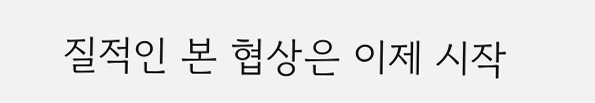질적인 본 협상은 이제 시작